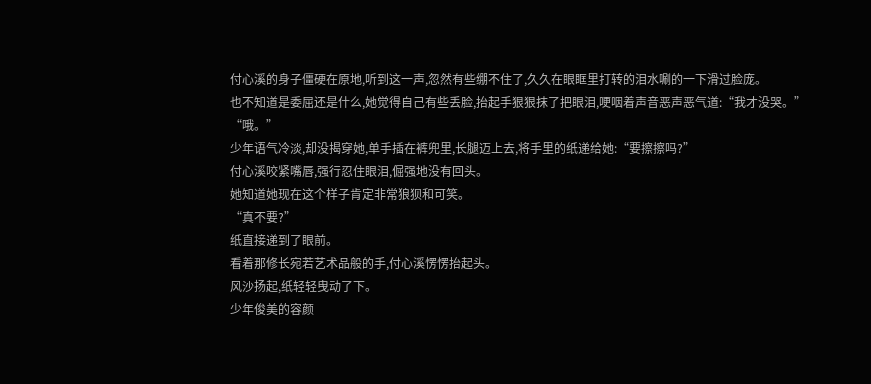付心溪的身子僵硬在原地,听到这一声,忽然有些绷不住了,久久在眼眶里打转的泪水唰的一下滑过脸庞。
也不知道是委屈还是什么,她觉得自己有些丢脸,抬起手狠狠抹了把眼泪,哽咽着声音恶声恶气道:“我才没哭。”
“哦。”
少年语气冷淡,却没揭穿她,单手插在裤兜里,长腿迈上去,将手里的纸递给她:“要擦擦吗?”
付心溪咬紧嘴唇,强行忍住眼泪,倔强地没有回头。
她知道她现在这个样子肯定非常狼狈和可笑。
“真不要?”
纸直接递到了眼前。
看着那修长宛若艺术品般的手,付心溪愣愣抬起头。
风沙扬起,纸轻轻曳动了下。
少年俊美的容颜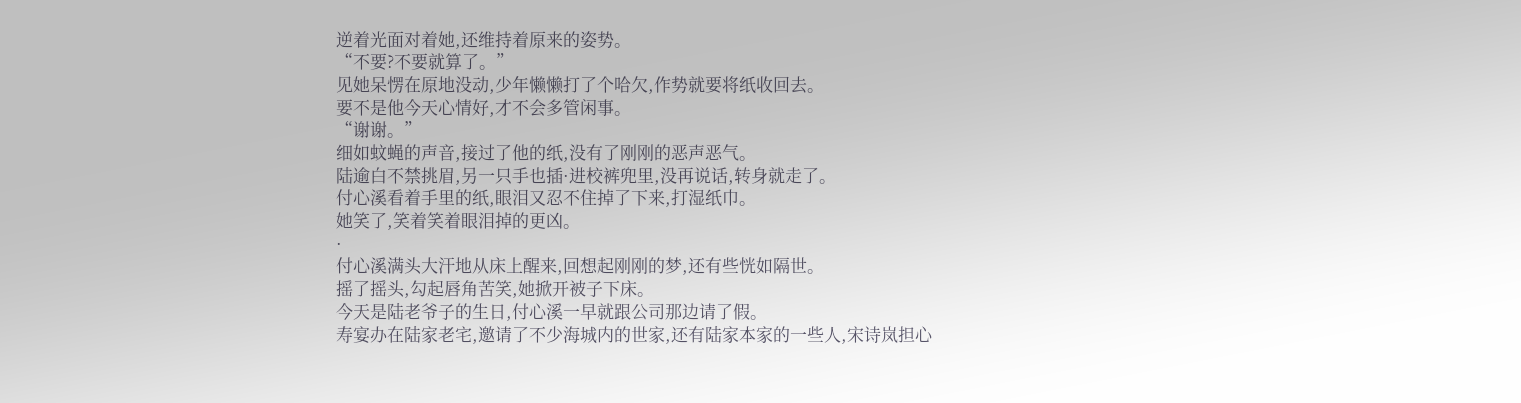逆着光面对着她,还维持着原来的姿势。
“不要?不要就算了。”
见她呆愣在原地没动,少年懒懒打了个哈欠,作势就要将纸收回去。
要不是他今天心情好,才不会多管闲事。
“谢谢。”
细如蚊蝇的声音,接过了他的纸,没有了刚刚的恶声恶气。
陆逾白不禁挑眉,另一只手也插·进校裤兜里,没再说话,转身就走了。
付心溪看着手里的纸,眼泪又忍不住掉了下来,打湿纸巾。
她笑了,笑着笑着眼泪掉的更凶。
·
付心溪满头大汗地从床上醒来,回想起刚刚的梦,还有些恍如隔世。
摇了摇头,勾起唇角苦笑,她掀开被子下床。
今天是陆老爷子的生日,付心溪一早就跟公司那边请了假。
寿宴办在陆家老宅,邀请了不少海城内的世家,还有陆家本家的一些人,宋诗岚担心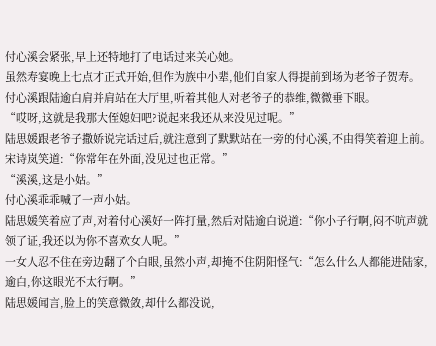付心溪会紧张,早上还特地打了电话过来关心她。
虽然寿宴晚上七点才正式开始,但作为族中小辈,他们自家人得提前到场为老爷子贺寿。
付心溪跟陆逾白肩并肩站在大厅里,听着其他人对老爷子的恭维,微微垂下眼。
“哎呀,这就是我那大侄媳妇吧?说起来我还从来没见过呢。”
陆思媛跟老爷子撒娇说完话过后,就注意到了默默站在一旁的付心溪,不由得笑着迎上前。
宋诗岚笑道:“你常年在外面,没见过也正常。”
“溪溪,这是小姑。”
付心溪乖乖喊了一声小姑。
陆思媛笑着应了声,对着付心溪好一阵打量,然后对陆逾白说道:“你小子行啊,闷不吭声就领了证,我还以为你不喜欢女人呢。”
一女人忍不住在旁边翻了个白眼,虽然小声,却掩不住阴阳怪气:“怎么什么人都能进陆家,逾白,你这眼光不太行啊。”
陆思媛闻言,脸上的笑意微敛,却什么都没说,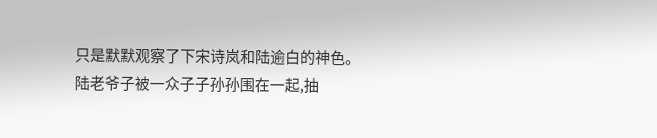只是默默观察了下宋诗岚和陆逾白的神色。
陆老爷子被一众子子孙孙围在一起,抽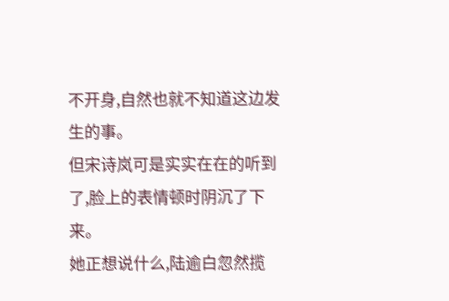不开身,自然也就不知道这边发生的事。
但宋诗岚可是实实在在的听到了,脸上的表情顿时阴沉了下来。
她正想说什么,陆逾白忽然揽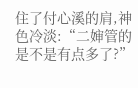住了付心溪的肩,神色冷淡:“二婶管的是不是有点多了?”